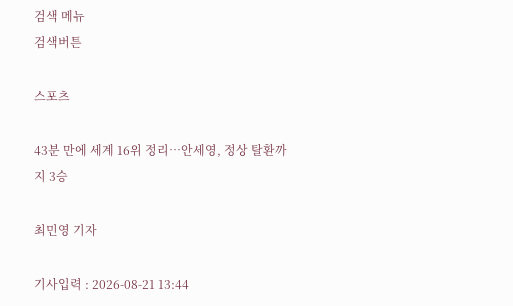검색 메뉴
검색버튼

스포츠

43분 만에 세계 16위 정리…안세영, 정상 탈환까지 3승

최민영 기자

기사입력 : 2026-08-21 13:44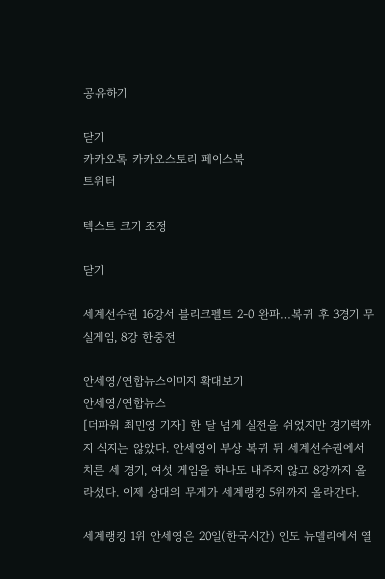공유하기

닫기
카카오톡 카카오스토리 페이스북
트위터

텍스트 크기 조정

닫기

세계선수권 16강서 블리크펠트 2-0 완파…복귀 후 3경기 무실게임, 8강 한중전

안세영/연합뉴스이미지 확대보기
안세영/연합뉴스
[더파워 최민영 기자] 한 달 넘게 실전을 쉬었지만 경기력까지 식지는 않았다. 안세영이 부상 복귀 뒤 세계선수권에서 치른 세 경기, 여섯 게임을 하나도 내주지 않고 8강까지 올라섰다. 이제 상대의 무게가 세계랭킹 5위까지 올라간다.

세계랭킹 1위 안세영은 20일(한국시간) 인도 뉴델리에서 열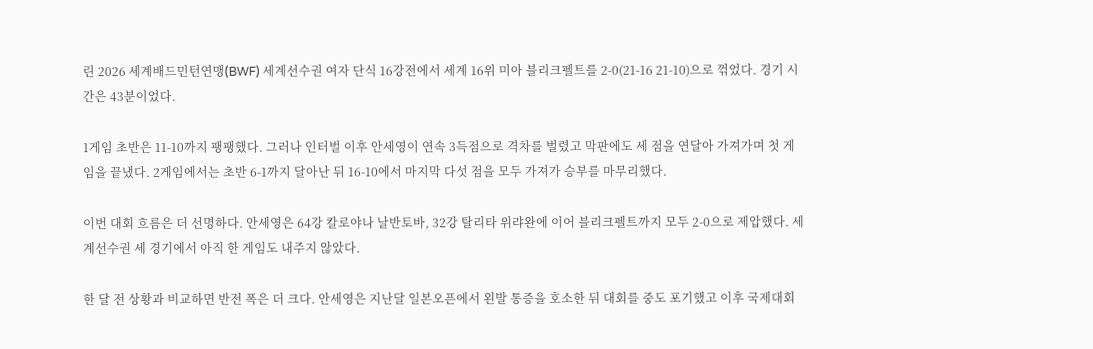린 2026 세계배드민턴연맹(BWF) 세계선수권 여자 단식 16강전에서 세계 16위 미아 블리크펠트를 2-0(21-16 21-10)으로 꺾었다. 경기 시간은 43분이었다.

1게임 초반은 11-10까지 팽팽했다. 그러나 인터벌 이후 안세영이 연속 3득점으로 격차를 벌렸고 막판에도 세 점을 연달아 가져가며 첫 게임을 끝냈다. 2게임에서는 초반 6-1까지 달아난 뒤 16-10에서 마지막 다섯 점을 모두 가져가 승부를 마무리했다.

이번 대회 흐름은 더 선명하다. 안세영은 64강 칼로야나 날반토바, 32강 탈리타 위랴완에 이어 블리크펠트까지 모두 2-0으로 제압했다. 세계선수권 세 경기에서 아직 한 게임도 내주지 않았다.

한 달 전 상황과 비교하면 반전 폭은 더 크다. 안세영은 지난달 일본오픈에서 왼발 통증을 호소한 뒤 대회를 중도 포기했고 이후 국제대회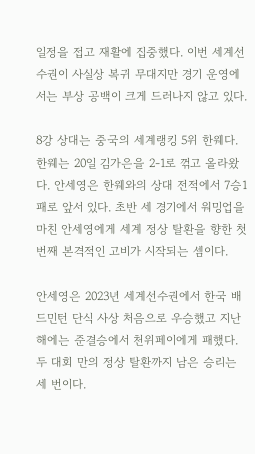일정을 접고 재활에 집중했다. 이번 세계선수권이 사실상 복귀 무대지만 경기 운영에서는 부상 공백이 크게 드러나지 않고 있다.

8강 상대는 중국의 세계랭킹 5위 한웨다. 한웨는 20일 김가은을 2-1로 꺾고 올라왔다. 안세영은 한웨와의 상대 전적에서 7승1패로 앞서 있다. 초반 세 경기에서 워밍업을 마친 안세영에게 세계 정상 탈환을 향한 첫 번째 본격적인 고비가 시작되는 셈이다.

안세영은 2023년 세계선수권에서 한국 배드민턴 단식 사상 처음으로 우승했고 지난해에는 준결승에서 천위페이에게 패했다. 두 대회 만의 정상 탈환까지 남은 승리는 세 번이다.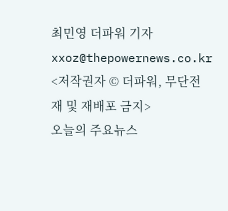최민영 더파워 기자 xxoz@thepowernews.co.kr
<저작권자 © 더파워, 무단전재 및 재배포 금지>
오늘의 주요뉴스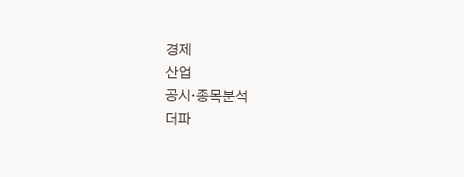경제
산업
공시·종목분석
더파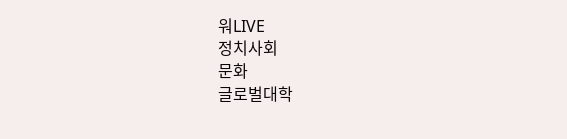워LIVE
정치사회
문화
글로벌대학